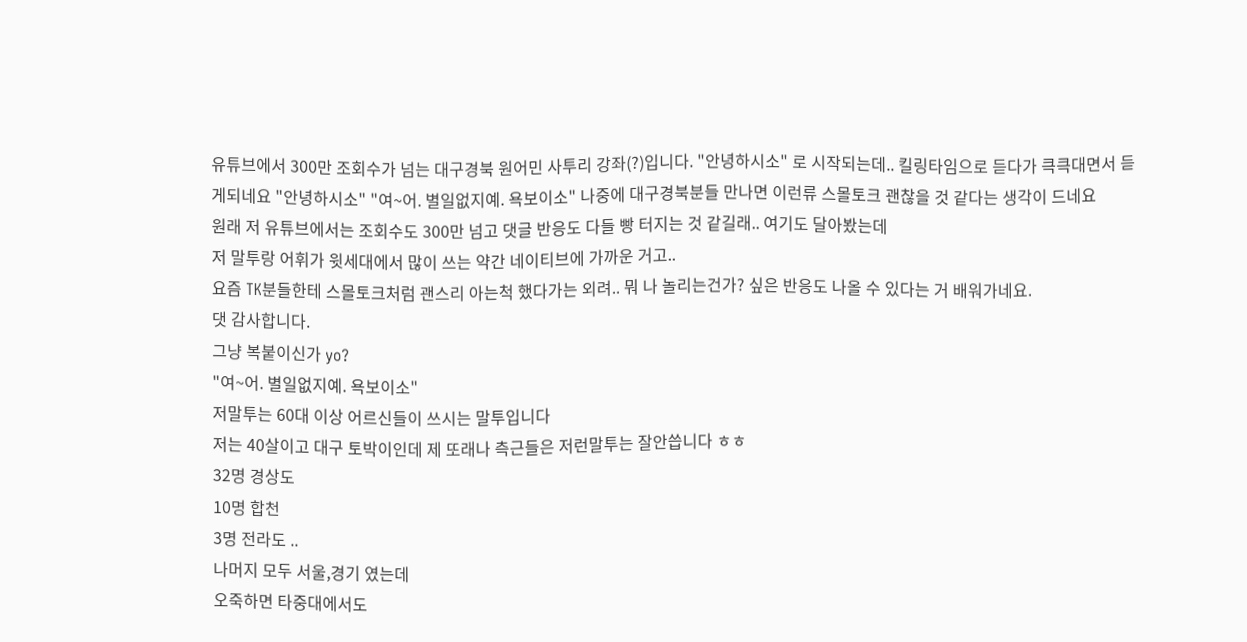유튜브에서 300만 조회수가 넘는 대구경북 원어민 사투리 강좌(?)입니다. "안녕하시소" 로 시작되는데.. 킬링타임으로 듣다가 큭큭대면서 듣게되네요 "안녕하시소" "여~어. 별일없지예. 욕보이소" 나중에 대구경북분들 만나면 이런류 스몰토크 괜찮을 것 같다는 생각이 드네요
원래 저 유튜브에서는 조회수도 300만 넘고 댓글 반응도 다들 빵 터지는 것 같길래.. 여기도 달아봤는데
저 말투랑 어휘가 윗세대에서 많이 쓰는 약간 네이티브에 가까운 거고..
요즘 TK분들한테 스몰토크처럼 괜스리 아는척 했다가는 외려.. 뭐 나 놀리는건가? 싶은 반응도 나올 수 있다는 거 배워가네요.
댓 감사합니다.
그냥 복붙이신가 yo?
"여~어. 별일없지예. 욕보이소"
저말투는 60대 이상 어르신들이 쓰시는 말투입니다
저는 40살이고 대구 토박이인데 제 또래나 측근들은 저런말투는 잘안씁니다 ㅎㅎ
32명 경상도
10명 합천
3명 전라도 ..
나머지 모두 서울,경기 였는데
오죽하면 타중대에서도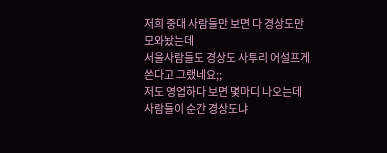저희 중대 사람들만 보면 다 경상도만 모와놨는데
서울사람들도 경상도 사투리 어설프게
쓴다고 그랬네요;;
저도 영업하다 보면 몇마디 나오는데
사람들이 순간 경상도냐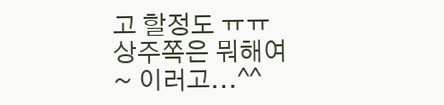고 할정도 ㅠㅠ
상주쪽은 뭐해여~ 이러고...^^